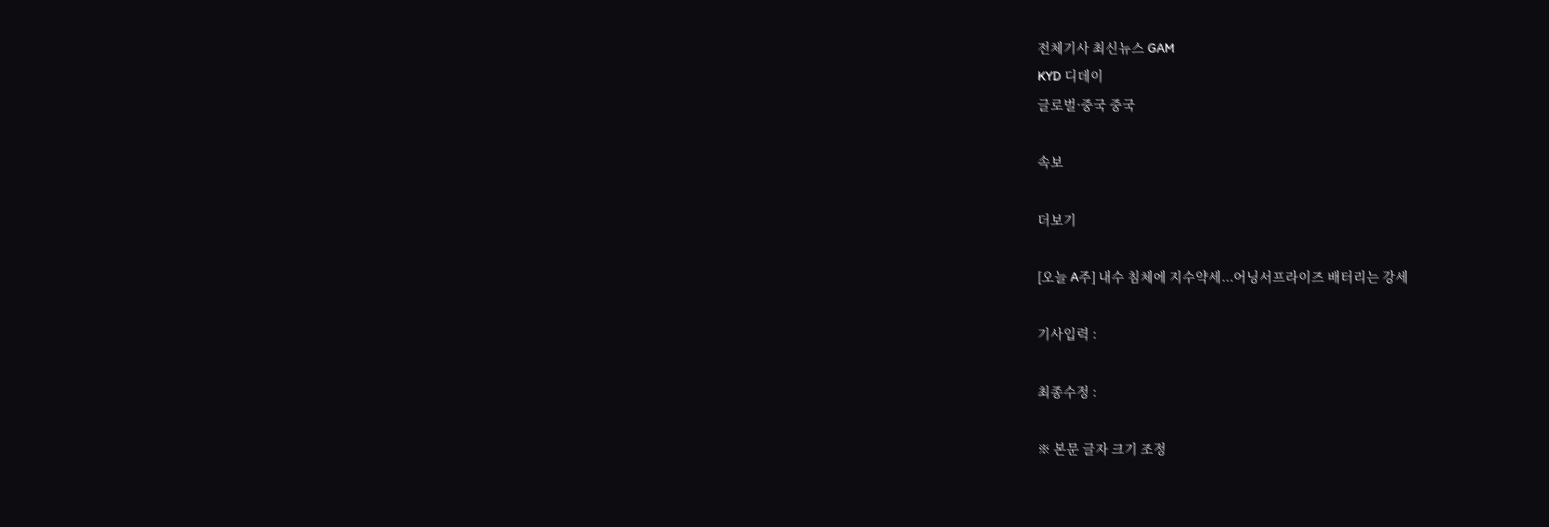전체기사 최신뉴스 GAM
KYD 디데이
글로벌·중국 중국

속보

더보기

[오늘 A주] 내수 침체에 지수약세...어닝서프라이즈 배터리는 강세

기사입력 :

최종수정 :

※ 본문 글자 크기 조정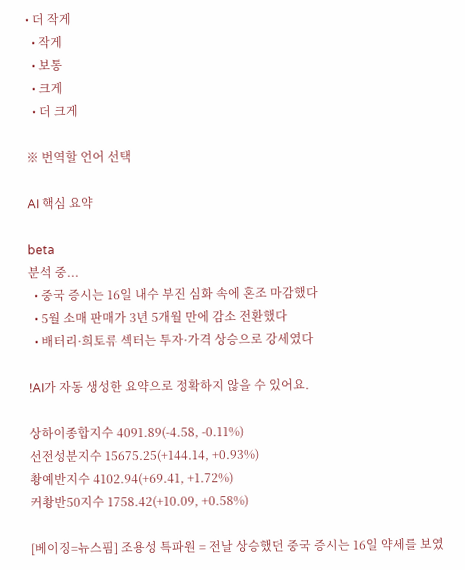• 더 작게
  • 작게
  • 보통
  • 크게
  • 더 크게

※ 번역할 언어 선택

AI 핵심 요약

beta
분석 중...
  • 중국 증시는 16일 내수 부진 심화 속에 혼조 마감했다
  • 5월 소매 판매가 3년 5개월 만에 감소 전환했다
  • 배터리·희토류 섹터는 투자·가격 상승으로 강세였다

!AI가 자동 생성한 요약으로 정확하지 않을 수 있어요.

상하이종합지수 4091.89(-4.58, -0.11%)
선전성분지수 15675.25(+144.14, +0.93%)
촹예반지수 4102.94(+69.41, +1.72%)
커촹반50지수 1758.42(+10.09, +0.58%)

[베이징=뉴스핌] 조용성 특파원 = 전날 상승했던 중국 증시는 16일 약세를 보였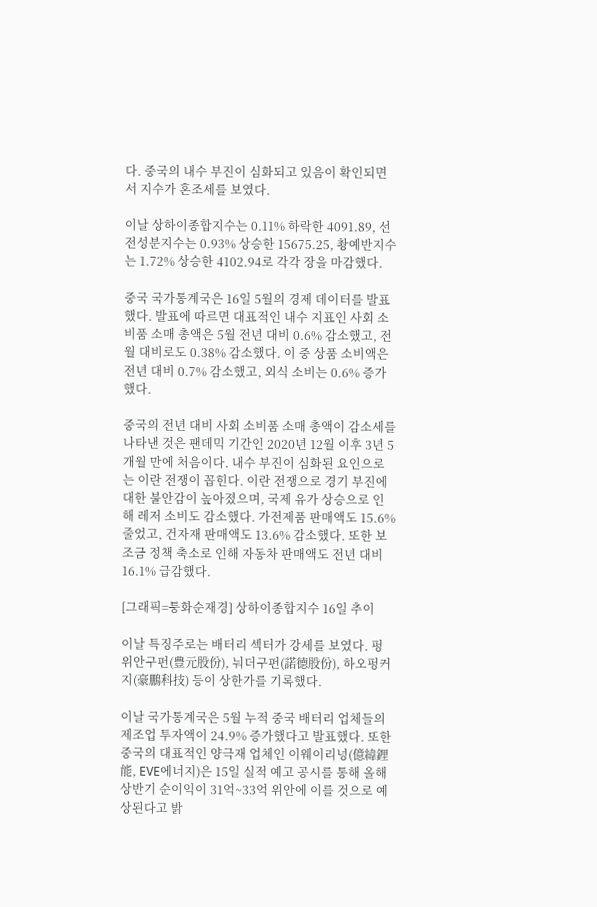다. 중국의 내수 부진이 심화되고 있음이 확인되면서 지수가 혼조세를 보였다.

이날 상하이종합지수는 0.11% 하락한 4091.89, 선전성분지수는 0.93% 상승한 15675.25, 촹예반지수는 1.72% 상승한 4102.94로 각각 장을 마감했다.

중국 국가통계국은 16일 5월의 경제 데이터를 발표했다. 발표에 따르면 대표적인 내수 지표인 사회 소비품 소매 총액은 5월 전년 대비 0.6% 감소했고, 전월 대비로도 0.38% 감소했다. 이 중 상품 소비액은 전년 대비 0.7% 감소했고, 외식 소비는 0.6% 증가했다.

중국의 전년 대비 사회 소비품 소매 총액이 감소세를 나타낸 것은 팬데믹 기간인 2020년 12월 이후 3년 5개월 만에 처음이다. 내수 부진이 심화된 요인으로는 이란 전쟁이 꼽힌다. 이란 전쟁으로 경기 부진에 대한 불안감이 높아졌으며, 국제 유가 상승으로 인해 레저 소비도 감소했다. 가전제품 판매액도 15.6% 줄었고, 건자재 판매액도 13.6% 감소했다. 또한 보조금 정책 축소로 인해 자동차 판매액도 전년 대비 16.1% 급감했다.

[그래픽=퉁화순재경] 상하이종합지수 16일 추이

이날 특징주로는 배터리 섹터가 강세를 보였다. 펑위안구펀(豊元股份), 눠더구펀(諾德股份), 하오펑커지(豪鵬科技) 등이 상한가를 기록했다.

이날 국가통계국은 5월 누적 중국 배터리 업체들의 제조업 투자액이 24.9% 증가했다고 발표했다. 또한 중국의 대표적인 양극재 업체인 이웨이리넝(億緯鋰能, EVE에너지)은 15일 실적 예고 공시를 통해 올해 상반기 순이익이 31억~33억 위안에 이를 것으로 예상된다고 밝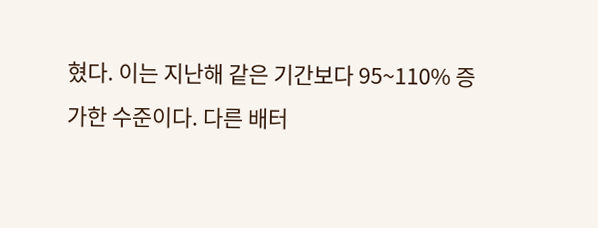혔다. 이는 지난해 같은 기간보다 95~110% 증가한 수준이다. 다른 배터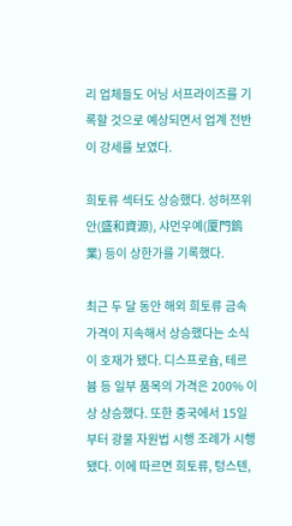리 업체들도 어닝 서프라이즈를 기록할 것으로 예상되면서 업계 전반이 강세를 보였다.

희토류 섹터도 상승했다. 성허쯔위안(盛和資源), 샤먼우예(厦門鎢業) 등이 상한가를 기록했다.

최근 두 달 동안 해외 희토류 금속 가격이 지속해서 상승했다는 소식이 호재가 됐다. 디스프로슘, 테르븀 등 일부 품목의 가격은 200% 이상 상승했다. 또한 중국에서 15일부터 광물 자원법 시행 조례가 시행됐다. 이에 따르면 희토류, 텅스텐,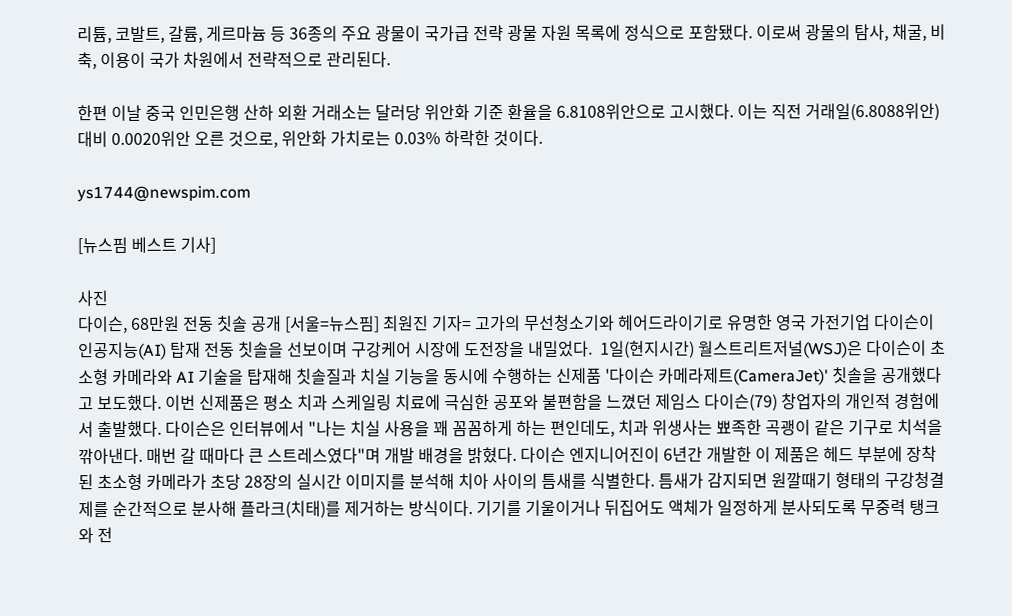리튬, 코발트, 갈륨, 게르마늄 등 36종의 주요 광물이 국가급 전략 광물 자원 목록에 정식으로 포함됐다. 이로써 광물의 탐사, 채굴, 비축, 이용이 국가 차원에서 전략적으로 관리된다.

한편 이날 중국 인민은행 산하 외환 거래소는 달러당 위안화 기준 환율을 6.8108위안으로 고시했다. 이는 직전 거래일(6.8088위안) 대비 0.0020위안 오른 것으로, 위안화 가치로는 0.03% 하락한 것이다.

ys1744@newspim.com

[뉴스핌 베스트 기사]

사진
다이슨, 68만원 전동 칫솔 공개 [서울=뉴스핌] 최원진 기자= 고가의 무선청소기와 헤어드라이기로 유명한 영국 가전기업 다이슨이 인공지능(AI) 탑재 전동 칫솔을 선보이며 구강케어 시장에 도전장을 내밀었다.  1일(현지시간) 월스트리트저널(WSJ)은 다이슨이 초소형 카메라와 AI 기술을 탑재해 칫솔질과 치실 기능을 동시에 수행하는 신제품 '다이슨 카메라제트(CameraJet)' 칫솔을 공개했다고 보도했다. 이번 신제품은 평소 치과 스케일링 치료에 극심한 공포와 불편함을 느꼈던 제임스 다이슨(79) 창업자의 개인적 경험에서 출발했다. 다이슨은 인터뷰에서 "나는 치실 사용을 꽤 꼼꼼하게 하는 편인데도, 치과 위생사는 뾰족한 곡괭이 같은 기구로 치석을 깎아낸다. 매번 갈 때마다 큰 스트레스였다"며 개발 배경을 밝혔다. 다이슨 엔지니어진이 6년간 개발한 이 제품은 헤드 부분에 장착된 초소형 카메라가 초당 28장의 실시간 이미지를 분석해 치아 사이의 틈새를 식별한다. 틈새가 감지되면 원깔때기 형태의 구강청결제를 순간적으로 분사해 플라크(치태)를 제거하는 방식이다. 기기를 기울이거나 뒤집어도 액체가 일정하게 분사되도록 무중력 탱크와 전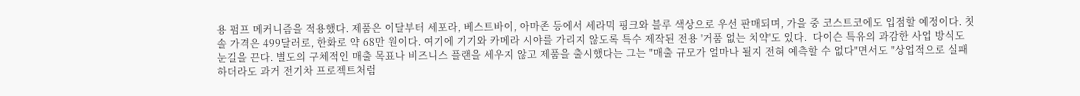용 펌프 메커니즘을 적용했다. 제품은 이달부터 세포라, 베스트바이, 아마존 등에서 세라믹 핑크와 블루 색상으로 우선 판매되며, 가을 중 코스트코에도 입점할 예정이다. 칫솔 가격은 499달러로, 한화로 약 68만 원이다. 여기에 기기와 카메라 시야를 가리지 않도록 특수 제작된 전용 '거품 없는 치약'도 있다.  다이슨 특유의 과감한 사업 방식도 눈길을 끈다. 별도의 구체적인 매출 목표나 비즈니스 플랜을 세우지 않고 제품을 출시했다는 그는 "매출 규모가 얼마나 될지 전혀 예측할 수 없다"면서도 "상업적으로 실패하더라도 과거 전기차 프로젝트처럼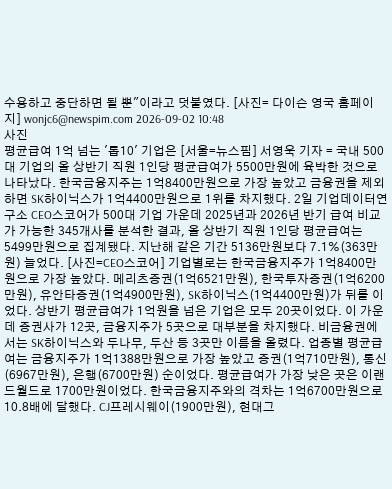수용하고 중단하면 될 뿐"이라고 덧붙였다. [사진= 다이슨 영국 홈페이지] wonjc6@newspim.com 2026-09-02 10:48
사진
평균급여 1억 넘는 '톱10' 기업은 [서울=뉴스핌] 서영욱 기자 = 국내 500대 기업의 올 상반기 직원 1인당 평균급여가 5500만원에 육박한 것으로 나타났다. 한국금융지주는 1억8400만원으로 가장 높았고 금융권을 제외하면 SK하이닉스가 1억4400만원으로 1위를 차지했다. 2일 기업데이터연구소 CEO스코어가 500대 기업 가운데 2025년과 2026년 반기 급여 비교가 가능한 345개사를 분석한 결과, 올 상반기 직원 1인당 평균급여는 5499만원으로 집계됐다. 지난해 같은 기간 5136만원보다 7.1%(363만원) 늘었다. [사진=CEO스코어] 기업별로는 한국금융지주가 1억8400만원으로 가장 높았다. 메리츠증권(1억6521만원), 한국투자증권(1억6200만원), 유안타증권(1억4900만원), SK하이닉스(1억4400만원)가 뒤를 이었다. 상반기 평균급여가 1억원을 넘은 기업은 모두 20곳이었다. 이 가운데 증권사가 12곳, 금융지주가 5곳으로 대부분을 차지했다. 비금융권에서는 SK하이닉스와 두나무, 두산 등 3곳만 이름을 올렸다. 업종별 평균급여는 금융지주가 1억1388만원으로 가장 높았고 증권(1억710만원), 통신(6967만원), 은행(6700만원) 순이었다. 평균급여가 가장 낮은 곳은 이랜드월드로 1700만원이었다. 한국금융지주와의 격차는 1억6700만원으로 10.8배에 달했다. CJ프레시웨이(1900만원), 현대그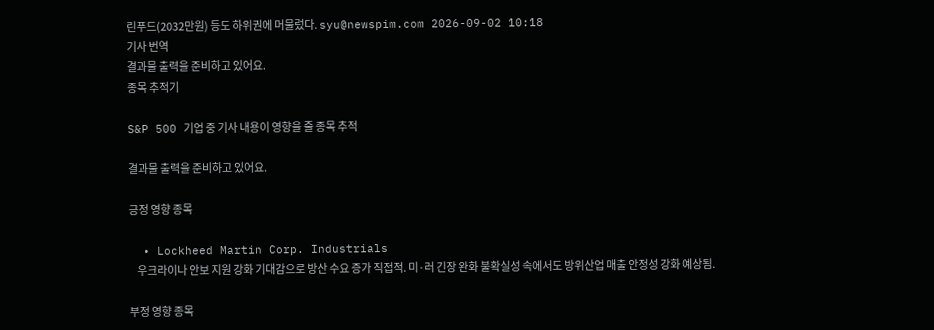린푸드(2032만원) 등도 하위권에 머물렀다. syu@newspim.com 2026-09-02 10:18
기사 번역
결과물 출력을 준비하고 있어요.
종목 추적기

S&P 500 기업 중 기사 내용이 영향을 줄 종목 추적

결과물 출력을 준비하고 있어요.

긍정 영향 종목

  • Lockheed Martin Corp. Industrials
    우크라이나 안보 지원 강화 기대감으로 방산 수요 증가 직접적. 미·러 긴장 완화 불확실성 속에서도 방위산업 매출 안정성 강화 예상됨.

부정 영향 종목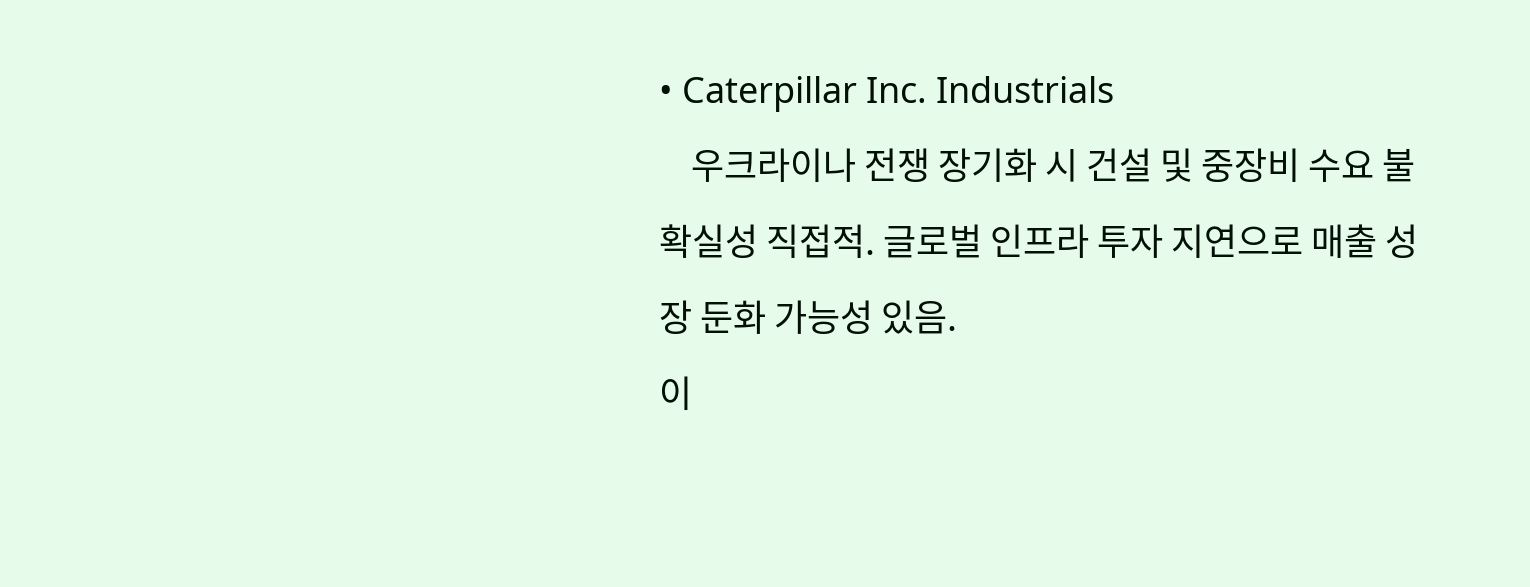• Caterpillar Inc. Industrials
    우크라이나 전쟁 장기화 시 건설 및 중장비 수요 불확실성 직접적. 글로벌 인프라 투자 지연으로 매출 성장 둔화 가능성 있음.
이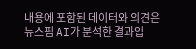내용에 포함된 데이터와 의견은 뉴스핌 AI가 분석한 결과입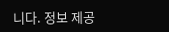니다. 정보 제공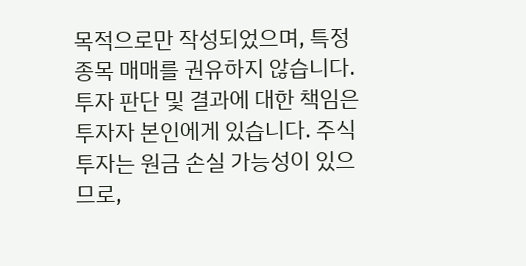목적으로만 작성되었으며, 특정 종목 매매를 권유하지 않습니다. 투자 판단 및 결과에 대한 책임은 투자자 본인에게 있습니다. 주식 투자는 원금 손실 가능성이 있으므로,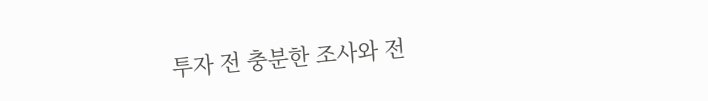투자 전 충분한 조사와 전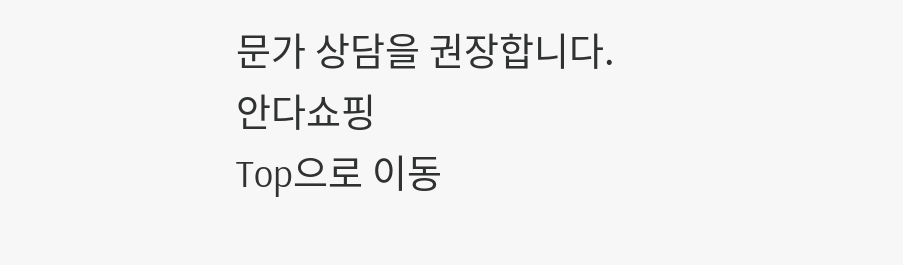문가 상담을 권장합니다.
안다쇼핑
Top으로 이동